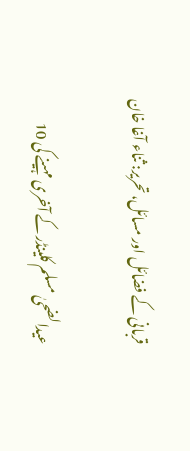قربانی کے فضائل اور مسائل، تحریر: ثناء آغا خان

عیدالضحیٰ مسلم کلینڈر کے آخری مہینے کی 10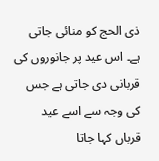ذی الحج کو منائی جاتی ہے۔ اس عید پر جانوروں کی قربانی دی جاتی ہے جس کی وجہ سے اسے عید قرباں کہا جاتا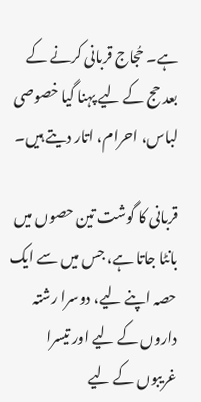ہے۔ حُجاج قربانی کرنے کے بعد حج کے لیے پہنا گیا خصوصی لباس، احرام، اتار دیتے ہیں۔

قربانی کا گوشت تین حصوں میں بانٹا جاتا ہے، جس میں سے ایک حصہ اپنے لیے، دوسرا رشتہ داروں کے لیے اور تیسرا غریبوں کے لیے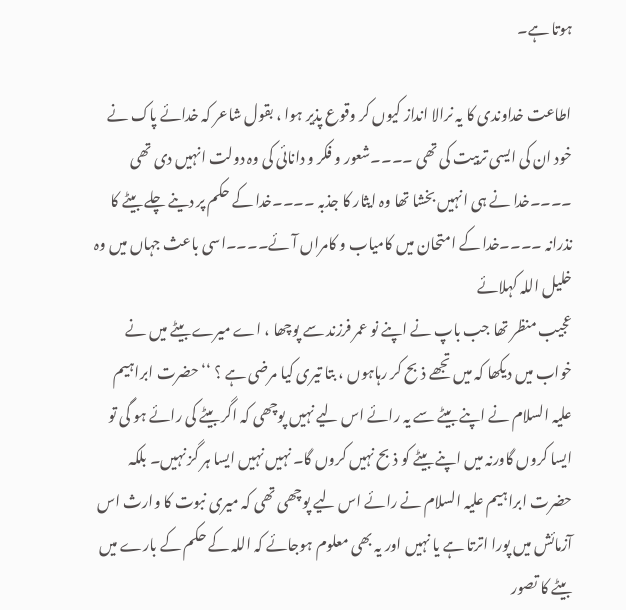ہوتا ہے۔

اطاعت خداوندی کا یہ نرالا انداز کیوں کر وقوع پذیر ہوا ، بقول شاعر کہ خدائے پاک نے خود ان کی ایسی تربیت کی تھی ۔۔۔۔شعور و فکر و دانائی کی وہ دولت انہیں دی تھی ۔۔۔۔خدا نے ہی انہیں بخشا تھا وہ ایثار کا جذبہ ۔۔۔۔خدا کے حکم پر دینے چلے بیٹے کا نذرانہ ۔۔۔۔خدا کے امتحان میں کامیاب و کامراں آئے۔۔۔۔اسی باعث جہاں میں وہ خلیل اللہ کہلائے
عجیب منظر تھا جب باپ نے اپنے نو عمر فرزند سے پوچھا ، اے میرے بیٹے میں نے خواب میں دیکھا کہ میں تجھے ذبح کر رہاہوں ، بتا تیری کیا مرضی ہے ؟ ‘‘ حضرت ابراہیم علیہ السلام نے اپنے بیٹے سے یہ رائے اس لیے نہیں پوچھی کہ اگر بیٹے کی رائے ہو گی تو ایسا کروں گاورنہ میں اپنے بیٹے کو ذبح نہیں کروں گا۔ نہیں نہیں ایسا ہر گز نہیں۔ بلکہ حضرت ابراہیم علیہ السلام نے رائے اس لیے پوچھی تھی کہ میری نبوت کا وارث اس آزمائش میں پورا اترتا ہے یا نہیں اور یہ بھی معلوم ہوجائے کہ اللہ کے حکم کے بارے میں بیٹے کا تصور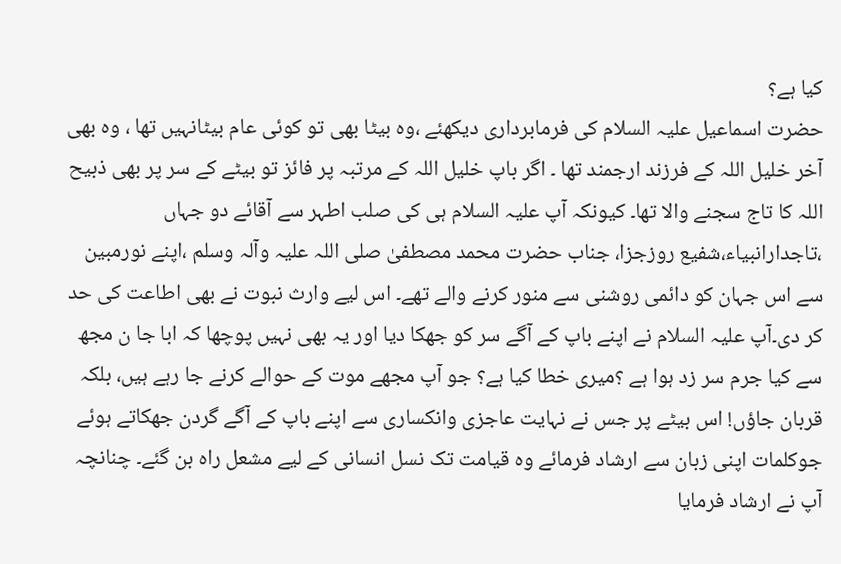کیا ہے؟
حضرت اسماعیل علیہ السلام کی فرمابرداری دیکھئے ،وہ بیٹا بھی تو کوئی عام بیٹانہیں تھا ، وہ بھی آخر خلیل اللہ کے فرزند ارجمند تھا ۔ اگر باپ خلیل اللہ کے مرتبہ پر فائز تو بیٹے کے سر پر بھی ذبیح اللہ کا تاج سجنے والا تھا۔ کیونکہ آپ علیہ السلام ہی کی صلب اطہر سے آقائے دو جہاں ،تاجدارانبیاء،شفیع روزجزا، جناب حضرت محمد مصطفیٰ صلی اللہ علیہ وآلہ وسلم ،اپنے نورمبین سے اس جہان کو دائمی روشنی سے منور کرنے والے تھے۔ اس لیے وارث نبوت نے بھی اطاعت کی حد کر دی۔آپ علیہ السلام نے اپنے باپ کے آگے سر کو جھکا دیا اور یہ بھی نہیں پوچھا کہ ابا جا ن مجھ سے کیا جرم سر زد ہوا ہے ؟میری خطا کیا ہے؟ جو آپ مجھے موت کے حوالے کرنے جا رہے ہیں، بلکہ قربان جاؤں! اس بیٹے پر جس نے نہایت عاجزی وانکساری سے اپنے باپ کے آگے گردن جھکاتے ہوئے جوکلمات اپنی زبان سے ارشاد فرمائے وہ قیامت تک نسل انسانی کے لیے مشعل راہ بن گئے۔ چنانچہ آپ نے ارشاد فرمایا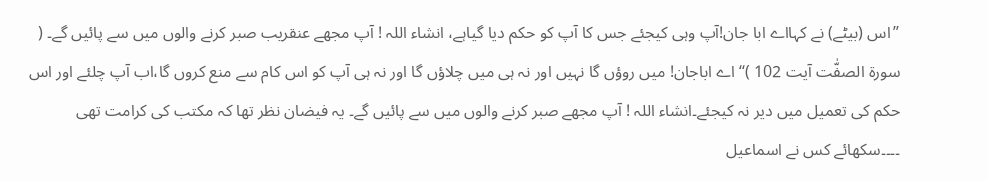’’اس (بیٹے) نے کہااے ابا جان!آپ وہی کیجئے جس کا آپ کو حکم دیا گیاہے، انشاء اللہ ! آپ مجھے عنقریب صبر کرنے والوں میں سے پائیں گے۔ ( سورۃ الصفّٰت آیت 102 )‘‘ اے اباجان! میں روؤں گا نہیں اور نہ ہی میں چلاؤں گا اور نہ ہی آپ کو اس کام سے منع کروں گا،اب آپ چلئے اور اس حکم کی تعمیل میں دیر نہ کیجئے۔انشاء اللہ ! آپ مجھے صبر کرنے والوں میں سے پائیں گے۔ یہ فیضان نظر تھا کہ مکتب کی کرامت تھی ۔۔۔۔سکھائے کس نے اسماعیل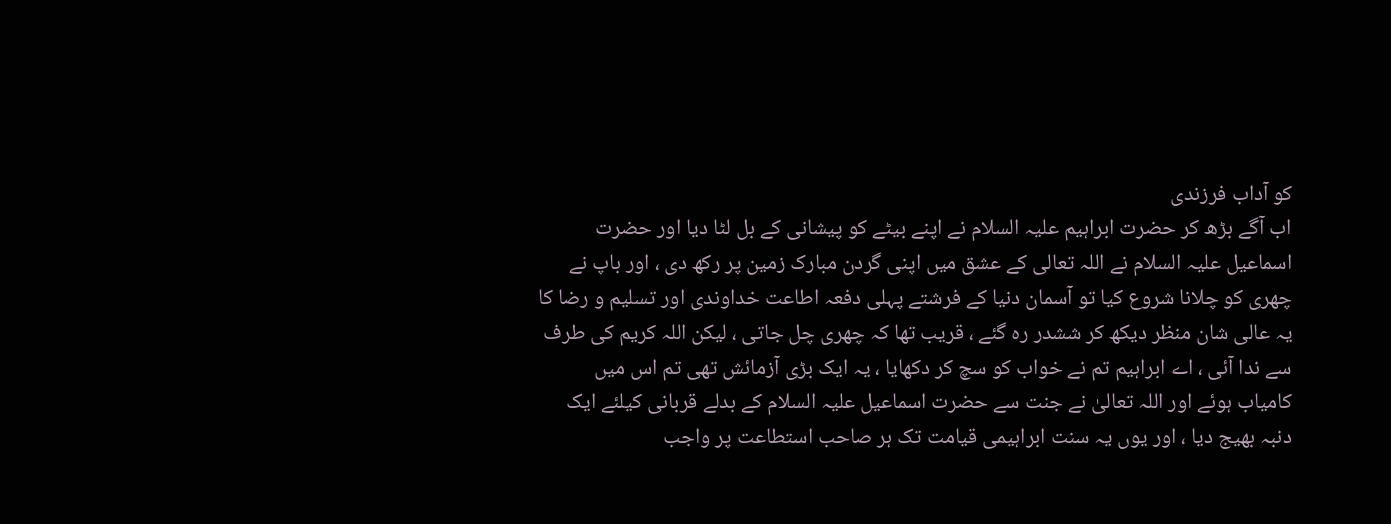کو آداب فرزندی
اب آگے بڑھ کر حضرت ابراہیم علیہ السلام نے اپنے بیٹے کو پیشانی کے بل لٹا دیا اور حضرت اسماعیل علیہ السلام نے اللہ تعالی کے عشق میں اپنی گردن مبارک زمین پر رکھ دی ، اور باپ نے چھری کو چلانا شروع کیا تو آسمان دنیا کے فرشتے پہلی دفعہ اطاعت خداوندی اور تسلیم و رضا کا یہ عالی شان منظر دیکھ کر ششدر رہ گئے ، قریب تھا کہ چھری چل جاتی ، لیکن اللہ کریم کی طرف سے ندا آئی ، اے ابراہیم تم نے خواب کو سچ کر دکھایا ، یہ ایک بڑی آزمائش تھی تم اس میں کامیاب ہوئے اور اللہ تعالیٰ نے جنت سے حضرت اسماعیل علیہ السلام کے بدلے قربانی کیلئے ایک دنبہ بھیج دیا ، اور یوں یہ سنت ابراہیمی قیامت تک ہر صاحب استطاعت پر واجب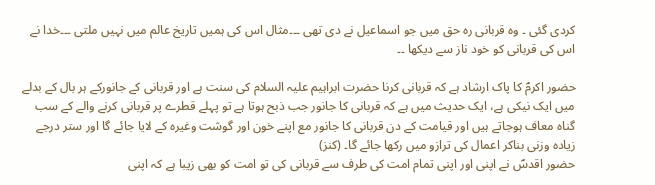کردی گئی ۔ وہ قربانی رہ حق میں جو اسماعیل نے دی تھی ۔۔۔مثال اس کی ہمیں تاریخ عالم میں نہیں ملتی ۔۔۔خدا نے اس کی قربانی کو خود ناز سے دیکھا ۔۔

حضور اکرمؐ کا پاک ارشاد ہے کہ قربانی کرنا حضرت ابراہیم علیہ السلام کی سنت ہے اور قربانی کے جانورکے ہر بال کے بدلے میں ایک نیکی ہے، ایک حدیث میں ہے کہ قربانی کا جانور جب ذبح ہوتا ہے تو پہلے قطرے پر قربانی کرنے والے کے سب گناہ معاف ہوجاتے ہیں اور قیامت کے دن قربانی کا جانور مع اپنے خون اور گوشت وغیرہ کے لایا جائے گا اور ستر درجے زیادہ وزنی بناکر اعمال کی ترازو میں رکھا جائے گا۔ (کنز)
حضور اقدسؐ نے اپنی اور اپنی تمام امت کی طرف سے قربانی کی تو امت کو بھی زیبا ہے کہ اپنی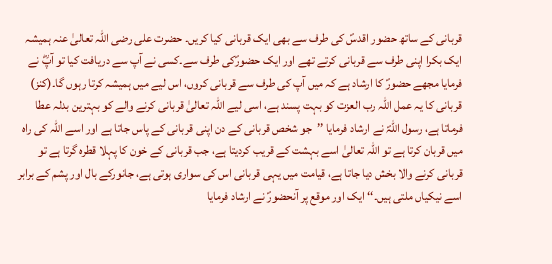قربانی کے ساتھ حضور اقدسؐ کی طرف سے بھی ایک قربانی کیا کریں۔ حضرت علی رضی اللہ تعالیٰ عنہ ہمیشہ ایک بکرا اپنی طرف سے قربانی کرتے تھے اور ایک حضورؐکی طرف سے۔کسی نے آپ سے دریافت کیا تو آپؓ نے فرمایا مجھے حضورؐ کا ارشاد ہے کہ میں آپ کی طرف سے قربانی کروں، اس لیے میں ہمیشہ کرتا رہوں گا۔(کنز)
قربانی کا یہ عمل اللہ رب العزت کو بہت پسند ہے، اسی لیے اللہ تعالیٰ قربانی کرنے والے کو بہترین بدلہ عطا فرماتا ہے، رسول اللہؐ نے ارشاد فرمایا ’’جو شخص قربانی کے دن اپنی قربانی کے پاس جاتا ہے اور اسے اللہ کی راہ میں قربان کرتا ہے تو اللہ تعالیٰ اسے بہشت کے قریب کردیتا ہے، جب قربانی کے خون کا پہلا قطرہ گرتا ہے تو قربانی کرنے والا بخش دیا جاتا ہے، قیامت میں یہی قربانی اس کی سواری ہوتی ہے، جانورکے بال اور پشم کے برابر اسے نیکیاں ملتی ہیں۔‘‘ ایک اور موقع پر آنحضورؐ نے ارشاد فرمایا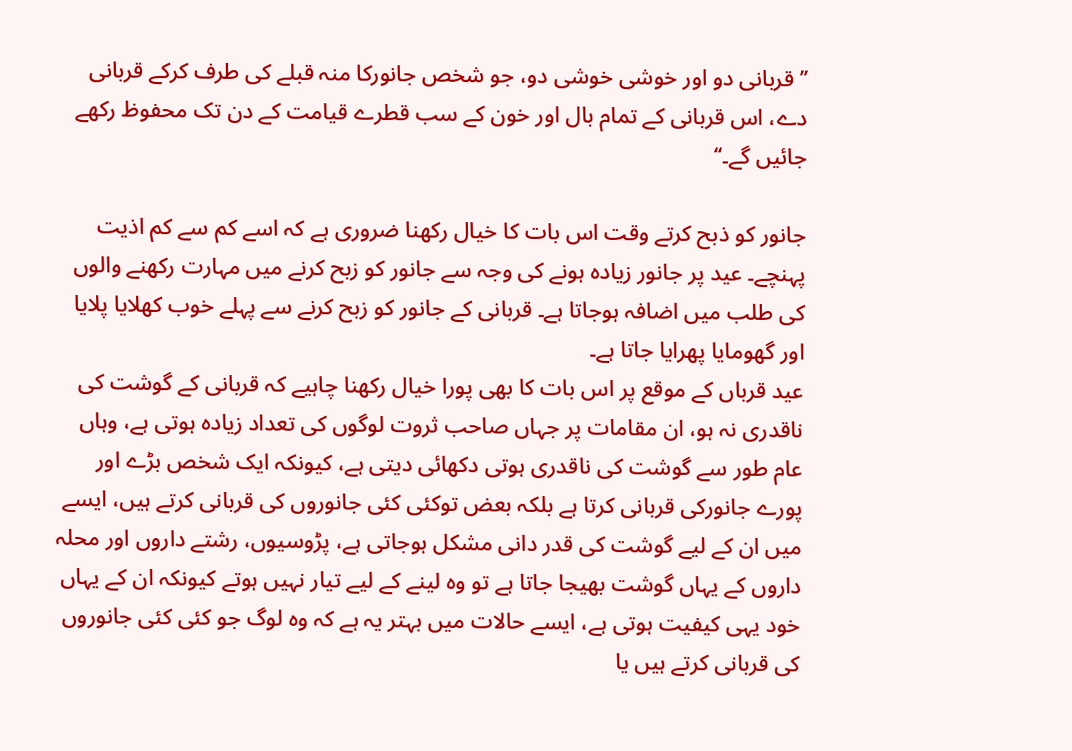’’قربانی دو اور خوشی خوشی دو، جو شخص جانورکا منہ قبلے کی طرف کرکے قربانی دے، اس قربانی کے تمام بال اور خون کے سب قطرے قیامت کے دن تک محفوظ رکھے جائیں گے۔‘‘

جانور کو ذبح کرتے وقت اس بات کا خیال رکھنا ضروری ہے کہ اسے کم سے کم اذیت پہنچے۔ عید پر جانور زیادہ ہونے کی وجہ سے جانور کو زبح کرنے میں مہارت رکھنے والوں کی طلب میں اضافہ ہوجاتا ہے۔ قربانی کے جانور کو زبح کرنے سے پہلے خوب کھلایا پلایا اور گھومایا پھرایا جاتا ہے۔
عید قرباں کے موقع پر اس بات کا بھی پورا خیال رکھنا چاہیے کہ قربانی کے گوشت کی ناقدری نہ ہو، ان مقامات پر جہاں صاحب ثروت لوگوں کی تعداد زیادہ ہوتی ہے، وہاں عام طور سے گوشت کی ناقدری ہوتی دکھائی دیتی ہے، کیونکہ ایک شخص بڑے اور پورے جانورکی قربانی کرتا ہے بلکہ بعض توکئی کئی جانوروں کی قربانی کرتے ہیں، ایسے میں ان کے لیے گوشت کی قدر دانی مشکل ہوجاتی ہے، پڑوسیوں، رشتے داروں اور محلہ داروں کے یہاں گوشت بھیجا جاتا ہے تو وہ لینے کے لیے تیار نہیں ہوتے کیونکہ ان کے یہاں خود یہی کیفیت ہوتی ہے، ایسے حالات میں بہتر یہ ہے کہ وہ لوگ جو کئی کئی جانوروں کی قربانی کرتے ہیں یا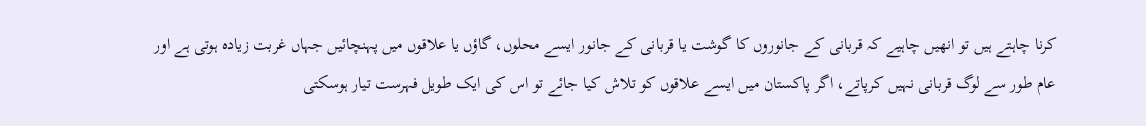کرنا چاہتے ہیں تو انھیں چاہیے کہ قربانی کے جانوروں کا گوشت یا قربانی کے جانور ایسے محلوں، گاؤں یا علاقوں میں پہنچائیں جہاں غربت زیادہ ہوتی ہے اور عام طور سے لوگ قربانی نہیں کرپاتے، اگر پاکستان میں ایسے علاقوں کو تلاش کیا جائے تو اس کی ایک طویل فہرست تیار ہوسکتی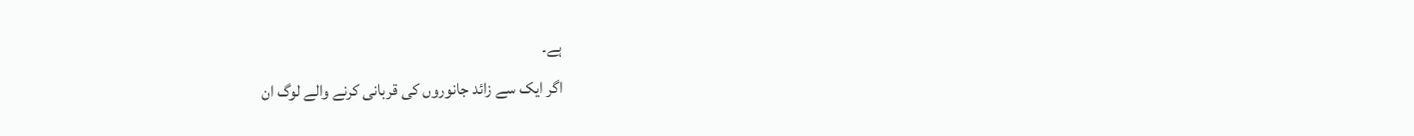ہے۔
اگر ایک سے زائد جانوروں کی قربانی کرنے والے لوگ ان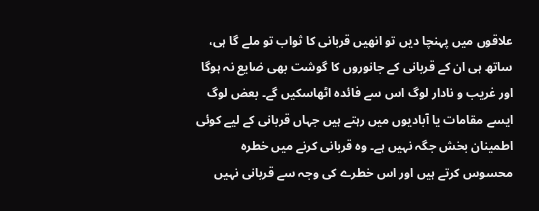علاقوں میں پہنچا دیں تو انھیں قربانی کا ثواب تو ملے گا ہی، ساتھ ہی ان کے قربانی کے جانوروں کا گوشت بھی ضایع نہ ہوگا اور غریب و نادار لوگ اس سے فائدہ اٹھاسکیں گے۔ بعض لوگ ایسے مقامات یا آبادیوں میں رہتے ہیں جہاں قربانی کے لیے کوئی اطمینان بخش جگہ نہیں ہے۔ وہ قربانی کرنے میں خطرہ محسوس کرتے ہیں اور اس خطرے کی وجہ سے قربانی نہیں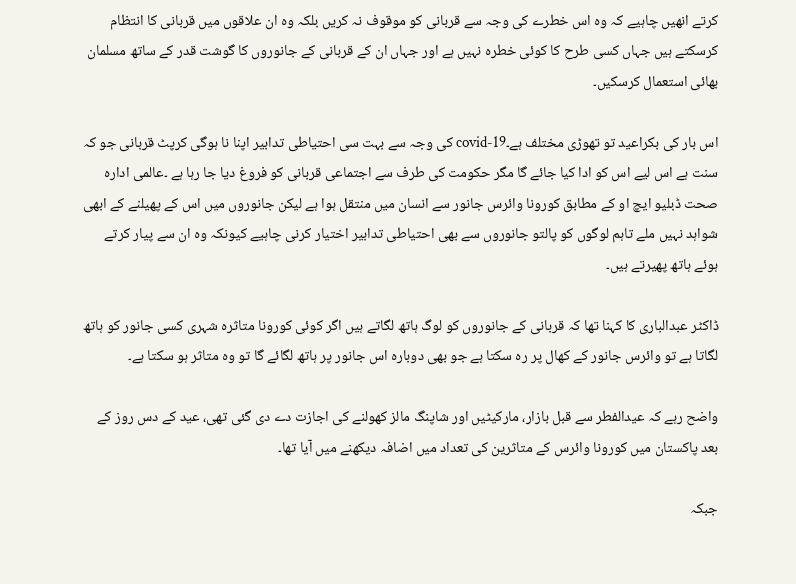کرتے انھیں چاہیے کہ وہ اس خطرے کی وجہ سے قربانی کو موقوف نہ کریں بلکہ وہ ان علاقوں میں قربانی کا انتظام کرسکتے ہیں جہاں کسی طرح کا کوئی خطرہ نہیں ہے اور جہاں ان کے قربانی کے جانوروں کا گوشت قدر کے ساتھ مسلمان بھائی استعمال کرسکیں۔

اس بار کی بکراعید تو تھوڑی مختلف ہے۔covid-19 کی وجہ سے بہت سی احتیاطی تدابیر اپنا نا ہوگی کرپٹ قربانی جو کہ سنت ہے اس لیے اس کو ادا کیا جائے گا مگر حکومت کی طرف سے اجتماعی قربانی کو فروغ دیا جا رہا ہے ۔عالمی ادارہ صحت ڈبلیو ایچ او کے مطابق کورونا وائرس جانور سے انسان میں منتقل ہوا ہے لیکن جانوروں میں اس کے پھیلنے کے ابھی شواہد نہیں ملے تاہم لوگوں کو پالتو جانوروں سے بھی احتیاطی تدابیر اختیار کرنی چاہیے کیونکہ وہ ان سے پیار کرتے ہوئے ہاتھ پھیرتے ہیں۔

ڈاکٹر عبدالباری کا کہنا تھا کہ قربانی کے جانوروں کو لوگ ہاتھ لگاتے ہیں اگر کوئی کورونا متاثرہ شہری کسی جانور کو ہاتھ لگاتا ہے تو وائرس جانور کے کھال پر رہ سکتا ہے جو بھی دوبارہ اس جانور پر ہاتھ لگائے گا تو وہ متاثر ہو سکتا ہے۔

واضح رہے کہ عیدالفطر سے قبل بازار، مارکیٹیں اور شاپنگ مالز کھولنے کی اجازت دے دی گئی تھی، عید کے دس روز کے بعد پاکستان میں کورونا وائرس کے متاثرین کی تعداد میں اضافہ دیکھنے میں آیا تھا۔

جبکہ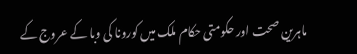ماہرین صحت اور حکومتی حکام ملک میں کورونا کی وبا کے عروج کے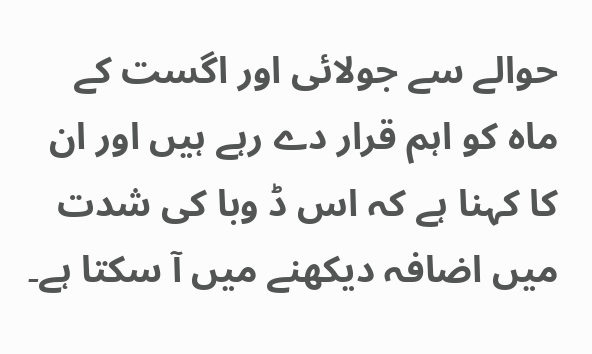حوالے سے جولائی اور اگست کے ماہ کو اہم قرار دے رہے ہیں اور ان کا کہنا ہے کہ اس ڈ وبا کی شدت میں اضافہ دیکھنے میں آ سکتا ہے۔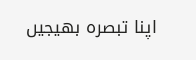اپنا تبصرہ بھیجیں